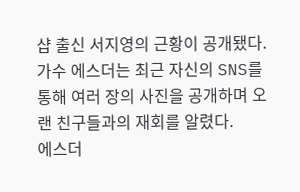샵 출신 서지영의 근황이 공개됐다.
가수 에스더는 최근 자신의 SNS를 통해 여러 장의 사진을 공개하며 오랜 친구들과의 재회를 알렸다.
에스더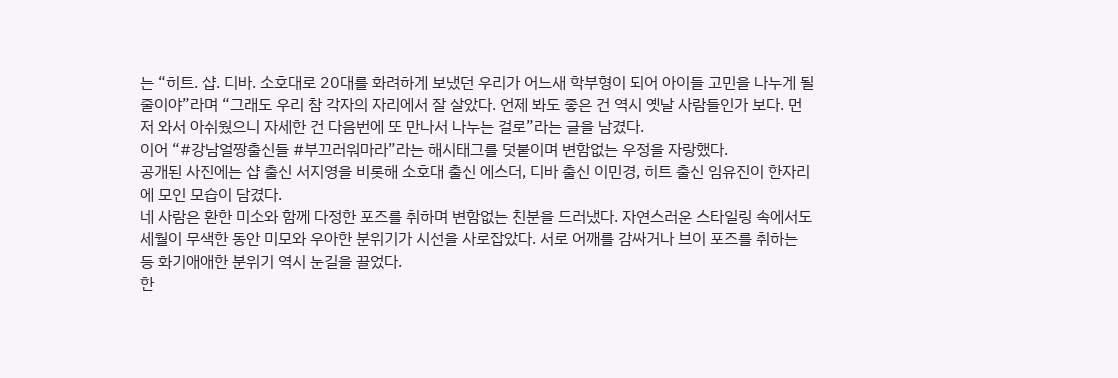는 “히트. 샵. 디바. 소호대로 20대를 화려하게 보냈던 우리가 어느새 학부형이 되어 아이들 고민을 나누게 될 줄이야”라며 “그래도 우리 참 각자의 자리에서 잘 살았다. 언제 봐도 좋은 건 역시 옛날 사람들인가 보다. 먼저 와서 아쉬웠으니 자세한 건 다음번에 또 만나서 나누는 걸로”라는 글을 남겼다.
이어 “#강남얼짱출신들 #부끄러워마라”라는 해시태그를 덧붙이며 변함없는 우정을 자랑했다.
공개된 사진에는 샵 출신 서지영을 비롯해 소호대 출신 에스더, 디바 출신 이민경, 히트 출신 임유진이 한자리에 모인 모습이 담겼다.
네 사람은 환한 미소와 함께 다정한 포즈를 취하며 변함없는 친분을 드러냈다. 자연스러운 스타일링 속에서도 세월이 무색한 동안 미모와 우아한 분위기가 시선을 사로잡았다. 서로 어깨를 감싸거나 브이 포즈를 취하는 등 화기애애한 분위기 역시 눈길을 끌었다.
한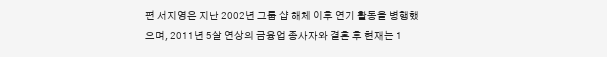편 서지영은 지난 2002년 그룹 샵 해체 이후 연기 활동을 병행했으며, 2011년 5살 연상의 금융업 종사자와 결혼 후 현재는 1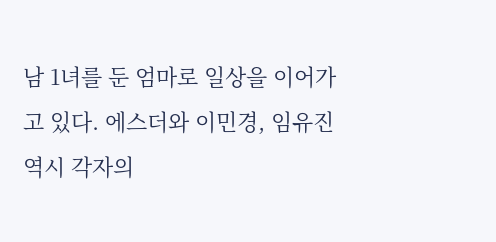남 1녀를 둔 엄마로 일상을 이어가고 있다. 에스더와 이민경, 임유진 역시 각자의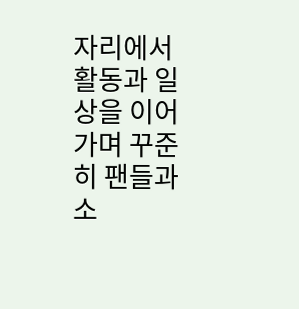자리에서 활동과 일상을 이어가며 꾸준히 팬들과 소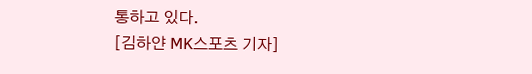통하고 있다.
[김하얀 MK스포츠 기자]